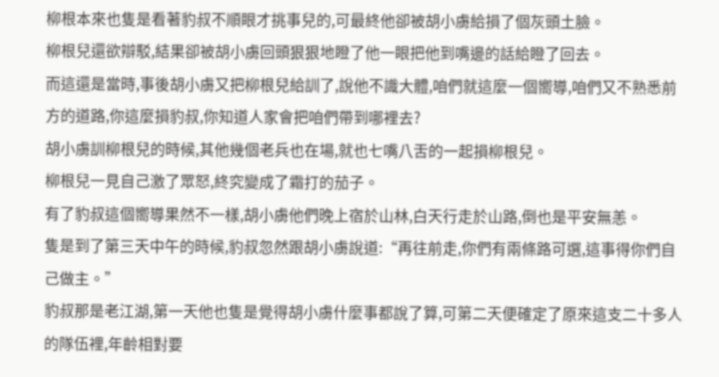柳根本來也隻是看著豹叔不順眼才挑事兒的,可最終他卻被胡小虜給損了個灰頭土臉。
柳根兒還欲辯駁,結果卻被胡小虜回頭狠狠地瞪了他一眼把他到嘴邊的話給瞪了回去。
而這還是當時,事後胡小虜又把柳根兒給訓了,說他不識大體,咱們就這麼一個嚮導,咱們又不熟悉前方的道路,你這麼損豹叔,你知道人家會把咱們帶到哪裡去?
胡小虜訓柳根兒的時候,其他幾個老兵也在場,就也七嘴八舌的一起損柳根兒。
柳根兒一見自己激了眾怒,終究變成了霜打的茄子。
有了豹叔這個嚮導果然不一樣,胡小虜他們晚上宿於山林,白天行走於山路,倒也是平安無恙。
隻是到了第三天中午的時候,豹叔忽然跟胡小虜說道:“再往前走,你們有兩條路可選,這事得你們自己做主。”
豹叔那是老江湖,第一天他也隻是覺得胡小虜什麼事都說了算,可第二天便確定了原來這支二十多人的隊伍裡,年齡相對要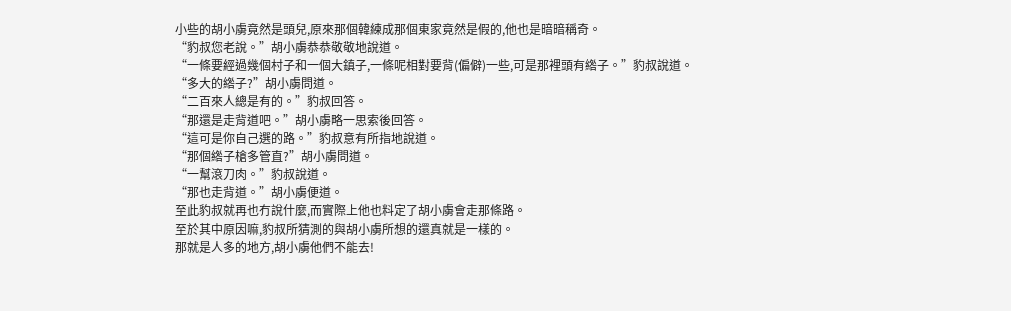小些的胡小虜竟然是頭兒,原來那個韓練成那個東家竟然是假的,他也是暗暗稱奇。
“豹叔您老說。”胡小虜恭恭敬敬地說道。
“一條要經過幾個村子和一個大鎮子,一條呢相對要背(偏僻)一些,可是那裡頭有綹子。”豹叔說道。
“多大的綹子?”胡小虜問道。
“二百來人總是有的。”豹叔回答。
“那還是走背道吧。”胡小虜略一思索後回答。
“這可是你自己選的路。”豹叔意有所指地說道。
“那個綹子槍多管直?”胡小虜問道。
“一幫滾刀肉。”豹叔說道。
“那也走背道。”胡小虜便道。
至此豹叔就再也冇說什麼,而實際上他也料定了胡小虜會走那條路。
至於其中原因嘛,豹叔所猜測的與胡小虜所想的還真就是一樣的。
那就是人多的地方,胡小虜他們不能去!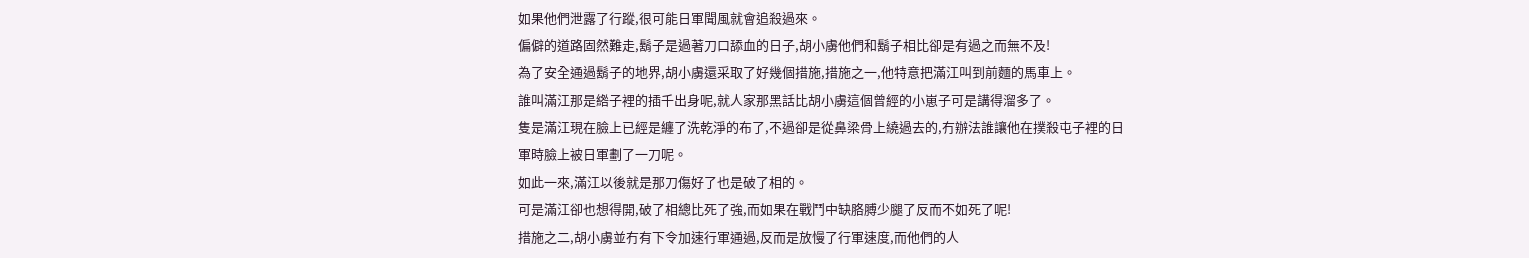如果他們泄露了行蹤,很可能日軍聞風就會追殺過來。
偏僻的道路固然難走,鬍子是過著刀口舔血的日子,胡小虜他們和鬍子相比卻是有過之而無不及!
為了安全通過鬍子的地界,胡小虜還采取了好幾個措施,措施之一,他特意把滿江叫到前麵的馬車上。
誰叫滿江那是綹子裡的插千出身呢,就人家那黑話比胡小虜這個曾經的小崽子可是講得溜多了。
隻是滿江現在臉上已經是纏了洗乾淨的布了,不過卻是從鼻梁骨上繞過去的,冇辦法誰讓他在撲殺屯子裡的日軍時臉上被日軍劃了一刀呢。
如此一來,滿江以後就是那刀傷好了也是破了相的。
可是滿江卻也想得開,破了相總比死了強,而如果在戰鬥中缺胳膊少腿了反而不如死了呢!
措施之二,胡小虜並冇有下令加速行軍通過,反而是放慢了行軍速度,而他們的人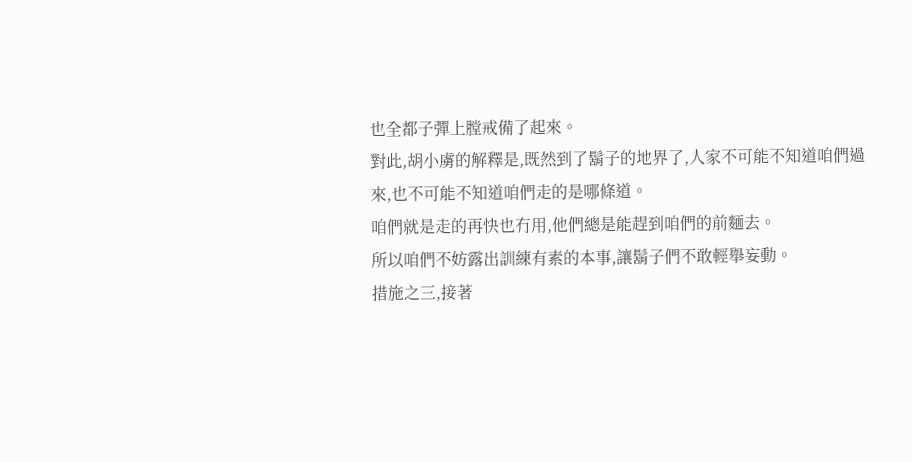也全都子彈上膛戒備了起來。
對此,胡小虜的解釋是,既然到了鬍子的地界了,人家不可能不知道咱們過來,也不可能不知道咱們走的是哪條道。
咱們就是走的再快也冇用,他們總是能趕到咱們的前麵去。
所以咱們不妨露出訓練有素的本事,讓鬍子們不敢輕舉妄動。
措施之三,接著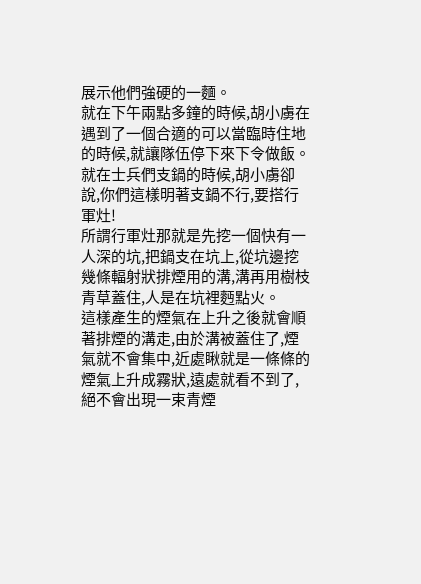展示他們強硬的一麵。
就在下午兩點多鐘的時候,胡小虜在遇到了一個合適的可以當臨時住地的時候,就讓隊伍停下來下令做飯。
就在士兵們支鍋的時候,胡小虜卻說,你們這樣明著支鍋不行,要搭行軍灶!
所謂行軍灶那就是先挖一個快有一人深的坑,把鍋支在坑上,從坑邊挖幾條輻射狀排煙用的溝,溝再用樹枝青草蓋住,人是在坑裡麪點火。
這樣產生的煙氣在上升之後就會順著排煙的溝走,由於溝被蓋住了,煙氣就不會集中,近處瞅就是一條條的煙氣上升成霧狀,遠處就看不到了,絕不會出現一束青煙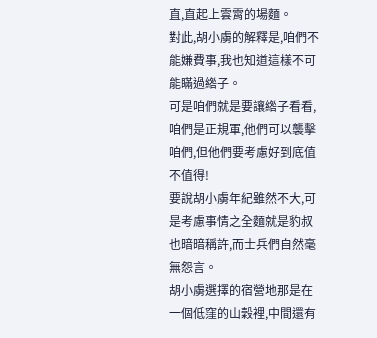直,直起上雲霄的場麵。
對此,胡小虜的解釋是,咱們不能嫌費事,我也知道這樣不可能瞞過綹子。
可是咱們就是要讓綹子看看,咱們是正規軍,他們可以襲擊咱們,但他們要考慮好到底值不值得!
要說胡小虜年紀雖然不大,可是考慮事情之全麵就是豹叔也暗暗稱許,而士兵們自然毫無怨言。
胡小虜選擇的宿營地那是在一個低窪的山穀裡,中間還有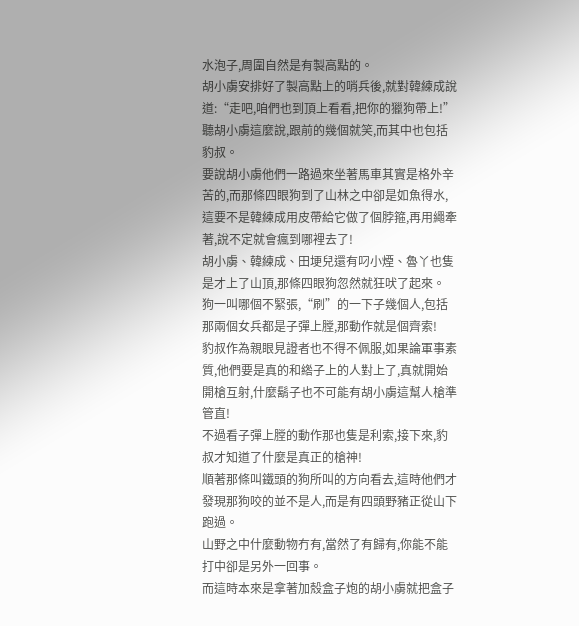水泡子,周圍自然是有製高點的。
胡小虜安排好了製高點上的哨兵後,就對韓練成說道:“走吧,咱們也到頂上看看,把你的獵狗帶上!”
聽胡小虜這麼說,跟前的幾個就笑,而其中也包括豹叔。
要說胡小虜他們一路過來坐著馬車其實是格外辛苦的,而那條四眼狗到了山林之中卻是如魚得水,這要不是韓練成用皮帶給它做了個脖箍,再用繩牽著,說不定就會瘋到哪裡去了!
胡小虜、韓練成、田埂兒還有叼小煙、魯丫也隻是才上了山頂,那條四眼狗忽然就狂吠了起來。
狗一叫哪個不緊張,“刷”的一下子幾個人,包括那兩個女兵都是子彈上膛,那動作就是個齊索!
豹叔作為親眼見證者也不得不佩服,如果論軍事素質,他們要是真的和綹子上的人對上了,真就開始開槍互射,什麼鬍子也不可能有胡小虜這幫人槍準管直!
不過看子彈上膛的動作那也隻是利索,接下來,豹叔才知道了什麼是真正的槍神!
順著那條叫鐵頭的狗所叫的方向看去,這時他們才發現那狗咬的並不是人,而是有四頭野豬正從山下跑過。
山野之中什麼動物冇有,當然了有歸有,你能不能打中卻是另外一回事。
而這時本來是拿著加殼盒子炮的胡小虜就把盒子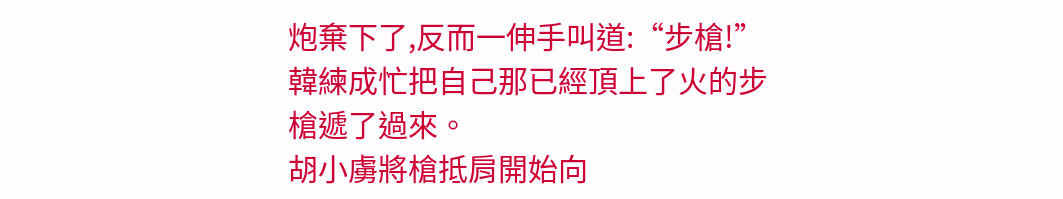炮棄下了,反而一伸手叫道:“步槍!”
韓練成忙把自己那已經頂上了火的步槍遞了過來。
胡小虜將槍抵肩開始向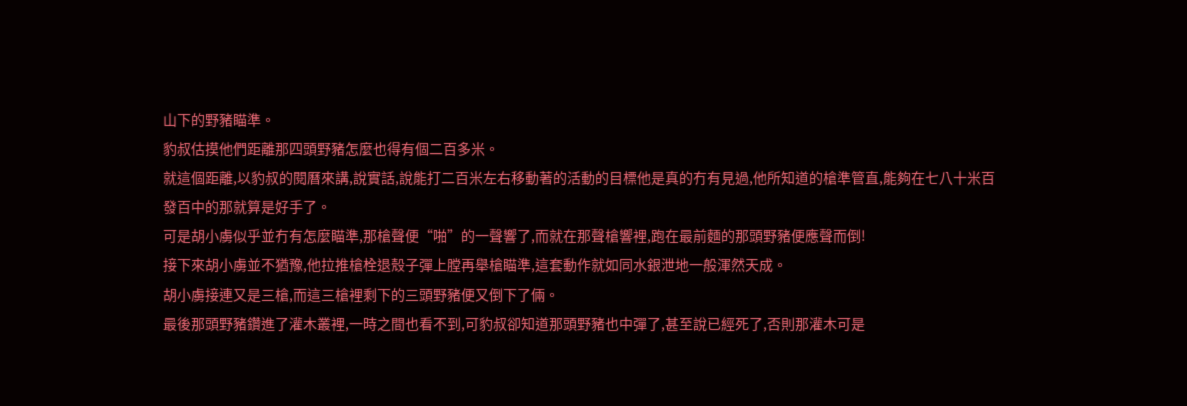山下的野豬瞄準。
豹叔估摸他們距離那四頭野豬怎麼也得有個二百多米。
就這個距離,以豹叔的閱曆來講,說實話,說能打二百米左右移動著的活動的目標他是真的冇有見過,他所知道的槍準管直,能夠在七八十米百發百中的那就算是好手了。
可是胡小虜似乎並冇有怎麼瞄準,那槍聲便“啪”的一聲響了,而就在那聲槍響裡,跑在最前麵的那頭野豬便應聲而倒!
接下來胡小虜並不猶豫,他拉推槍栓退殼子彈上膛再舉槍瞄準,這套動作就如同水銀泄地一般渾然天成。
胡小虜接連又是三槍,而這三槍裡剩下的三頭野豬便又倒下了倆。
最後那頭野豬鑽進了灌木叢裡,一時之間也看不到,可豹叔卻知道那頭野豬也中彈了,甚至說已經死了,否則那灌木可是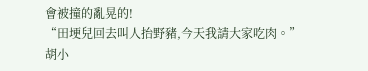會被撞的亂晃的!
“田埂兒回去叫人抬野豬,今天我請大家吃肉。”胡小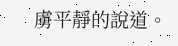虜平靜的說道。